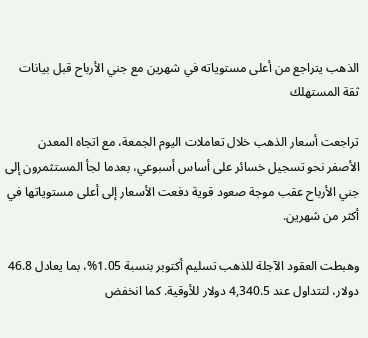الذهب يتراجع من أعلى مستوياته في شهرين مع جني الأرباح قبل بيانات ثقة المستهلك

تراجعت أسعار الذهب خلال تعاملات اليوم الجمعة، مع اتجاه المعدن الأصفر نحو تسجيل خسائر على أساس أسبوعي، بعدما لجأ المستثمرون إلى جني الأرباح عقب موجة صعود قوية دفعت الأسعار إلى أعلى مستوياتها في أكثر من شهرين.

وهبطت العقود الآجلة للذهب تسليم أكتوبر بنسبة 1.05%، بما يعادل 46.8 دولار، لتتداول عند 4,340.5 دولار للأوقية. كما انخفض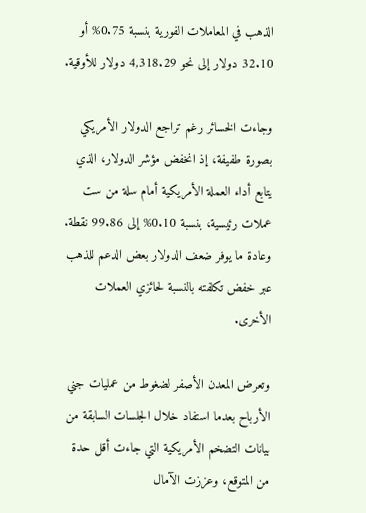الذهب في المعاملات الفورية بنسبة 0.75% أو 32.10 دولار إلى نحو 4,318.29 دولار للأوقية.

وجاءت الخسائر رغم تراجع الدولار الأمريكي بصورة طفيفة، إذ انخفض مؤشر الدولار، الذي يتابع أداء العملة الأمريكية أمام سلة من ست عملات رئيسية، بنسبة 0.10% إلى 99.86 نقطة. وعادة ما يوفر ضعف الدولار بعض الدعم للذهب عبر خفض تكلفته بالنسبة لحائزي العملات الأخرى.

وتعرض المعدن الأصفر لضغوط من عمليات جني الأرباح بعدما استفاد خلال الجلسات السابقة من بيانات التضخم الأمريكية التي جاءت أقل حدة من المتوقع، وعززت الآمال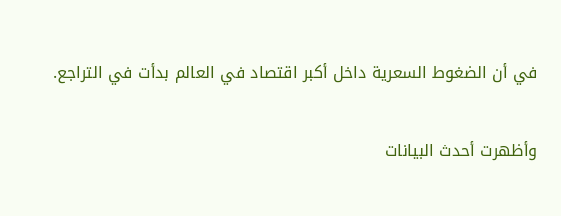في أن الضغوط السعرية داخل أكبر اقتصاد في العالم بدأت في التراجع.

وأظهرت أحدث البيانات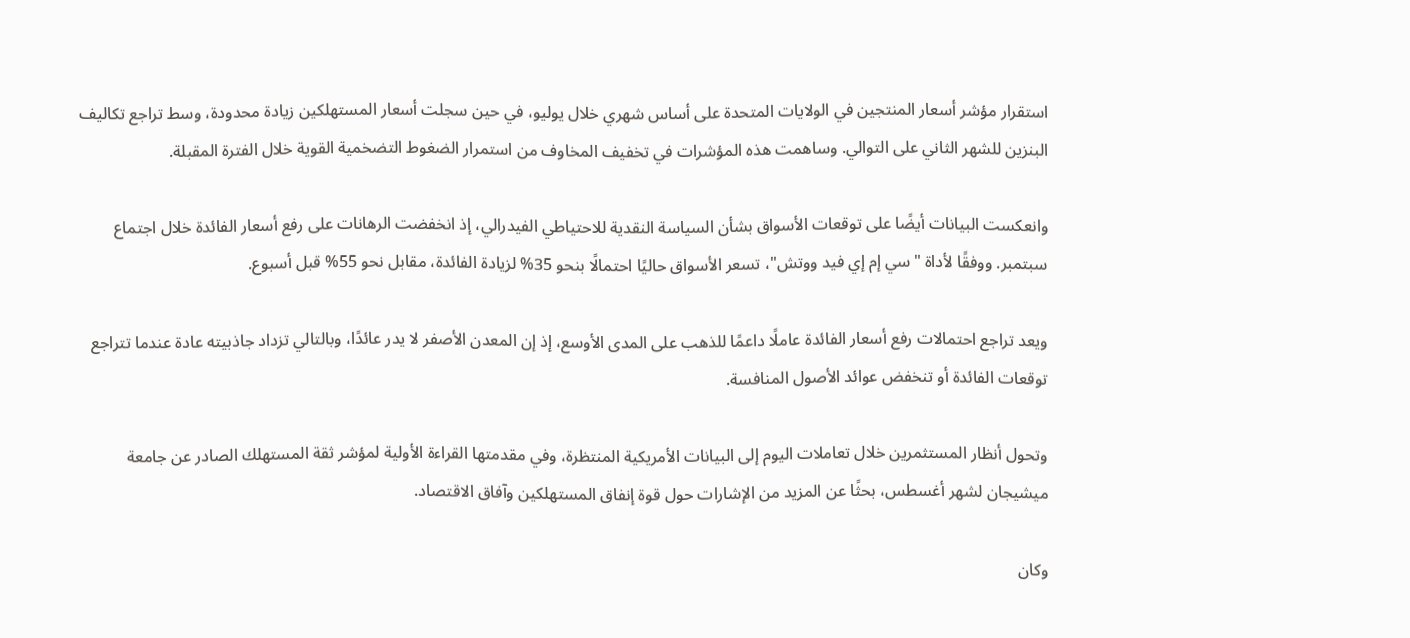استقرار مؤشر أسعار المنتجين في الولايات المتحدة على أساس شهري خلال يوليو، في حين سجلت أسعار المستهلكين زيادة محدودة، وسط تراجع تكاليف البنزين للشهر الثاني على التوالي. وساهمت هذه المؤشرات في تخفيف المخاوف من استمرار الضغوط التضخمية القوية خلال الفترة المقبلة.

وانعكست البيانات أيضًا على توقعات الأسواق بشأن السياسة النقدية للاحتياطي الفيدرالي، إذ انخفضت الرهانات على رفع أسعار الفائدة خلال اجتماع سبتمبر. ووفقًا لأداة "سي إم إي فيد ووتش"، تسعر الأسواق حاليًا احتمالًا بنحو 35% لزيادة الفائدة، مقابل نحو 55% قبل أسبوع.

ويعد تراجع احتمالات رفع أسعار الفائدة عاملًا داعمًا للذهب على المدى الأوسع، إذ إن المعدن الأصفر لا يدر عائدًا، وبالتالي تزداد جاذبيته عادة عندما تتراجع توقعات الفائدة أو تنخفض عوائد الأصول المنافسة.

وتحول أنظار المستثمرين خلال تعاملات اليوم إلى البيانات الأمريكية المنتظرة، وفي مقدمتها القراءة الأولية لمؤشر ثقة المستهلك الصادر عن جامعة ميشيجان لشهر أغسطس، بحثًا عن المزيد من الإشارات حول قوة إنفاق المستهلكين وآفاق الاقتصاد.

وكان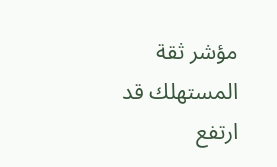مؤشر ثقة المستهلك قد ارتفع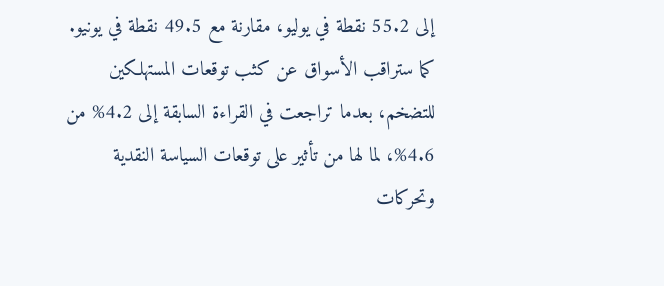إلى 55.2 نقطة في يوليو، مقارنة مع 49.5 نقطة في يونيو. كما ستراقب الأسواق عن كثب توقعات المستهلكين للتضخم، بعدما تراجعت في القراءة السابقة إلى 4.2% من 4.6%، لما لها من تأثير على توقعات السياسة النقدية وتحركات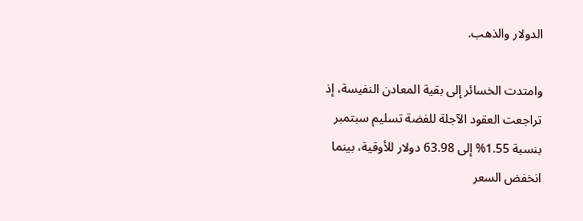الدولار والذهب.

وامتدت الخسائر إلى بقية المعادن النفيسة، إذ تراجعت العقود الآجلة للفضة تسليم سبتمبر بنسبة 1.55% إلى 63.98 دولار للأوقية، بينما انخفض السعر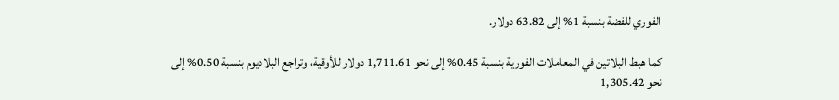الفوري للفضة بنسبة 1% إلى 63.82 دولار.

كما هبط البلاتين في المعاملات الفورية بنسبة 0.45% إلى نحو 1,711.61 دولار للأوقية، وتراجع البلاديوم بنسبة 0.50% إلى نحو 1,305.42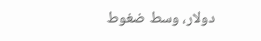دولار، وسط ضغوط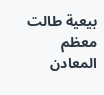بيعية طالت معظم المعادن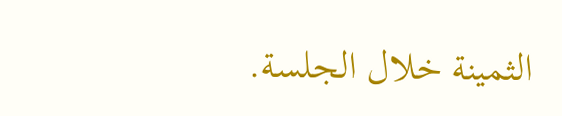الثمينة خلال الجلسة.